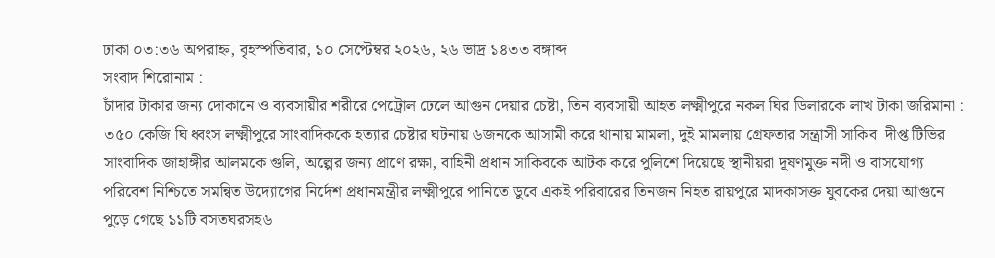ঢাকা ০৩:৩৬ অপরাহ্ন, বৃহস্পতিবার, ১০ সেপ্টেম্বর ২০২৬, ২৬ ভাদ্র ১৪৩৩ বঙ্গাব্দ
সংবাদ শিরোনাম :
চাঁদার টাকার জন্য দোকানে ও ব্যবসায়ীর শরীরে পেট্রোল ঢেলে আগুন দেয়ার চেষ্টা, তিন ব্যবসায়ী আহত লক্ষ্মীপুরে নকল ঘির ডিলারকে লাখ টাকা জরিমানা : ৩৫০ কেজি ঘি ধ্বংস লক্ষ্মীপুরে সাংবাদিককে হত্যার চেষ্টার ঘটনায় ৬জনকে আসামী করে থানায় মামলা, দুই মামলায় গ্রেফতার সন্ত্রাসী সাকিব  দীপ্ত টিভির সাংবাদিক জাহাঙ্গীর আলমকে গুলি, অল্পের জন্য প্রাণে রক্ষা, বাহিনী প্রধান সাকিবকে আটক করে পুলিশে দিয়েছে স্থানীয়রা দূষণমুক্ত নদী ও বাসযোগ্য পরিবেশ নিশ্চিতে সমন্বিত উদ্যোগের নির্দেশ প্রধানমন্ত্রীর লক্ষ্মীপুরে পানিতে ডুবে একই পরিবারের তিনজন নিহত রায়পুরে মাদকাসক্ত যুবকের দেয়া আগুনে পুড়ে গেছে ১১টি বসতঘরসহ৬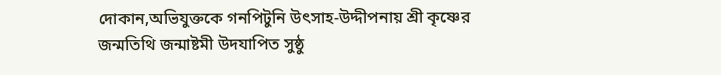দোকান,অভিযুক্তকে গনপিটুনি উৎসাহ-উদ্দীপনায় শ্রী কৃষ্ণের জন্মতিথি জন্মাষ্টমী উদযাপিত সুষ্ঠু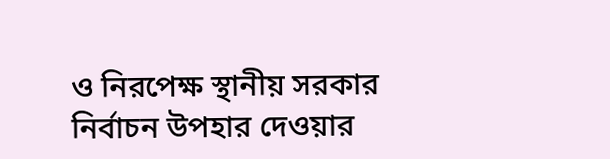ও নিরপেক্ষ স্থানীয় সরকার নির্বাচন উপহার দেওয়ার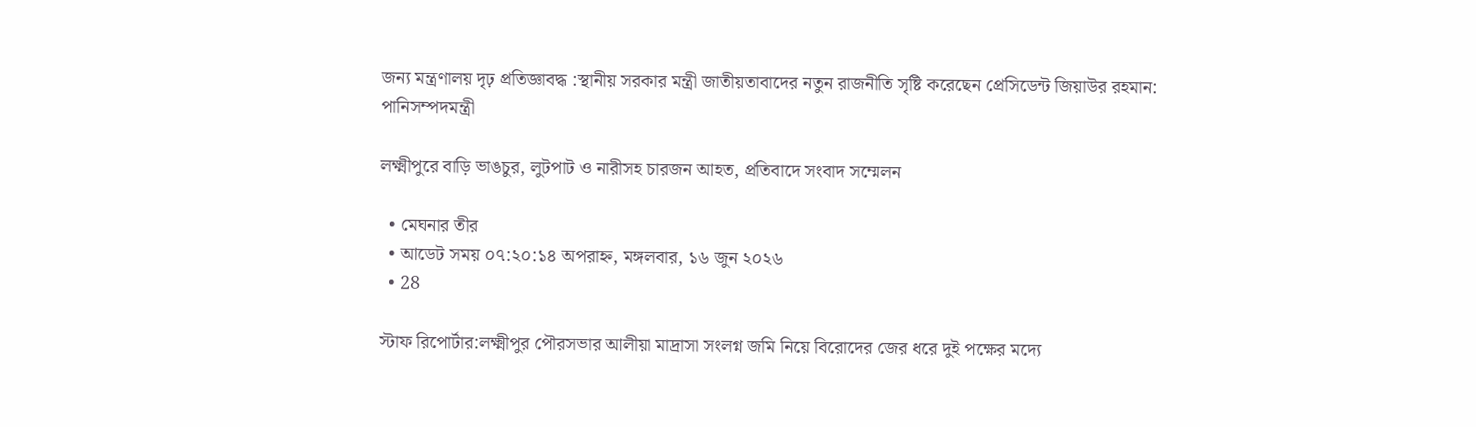জন্য মন্ত্রণালয় দৃঢ় প্রতিজ্ঞাবদ্ধ :স্থানীয় সরকার মন্ত্রী জাতীয়তাবাদের নতুন রাজনীতি সৃষ্টি করেছেন প্রেসিডেন্ট জিয়াউর রহমান: পানিসম্পদমন্ত্রী

লক্ষ্মীপুরে বাড়ি ভাঙচুর, লুটপাট ও নারীসহ চারজন আহত, প্রতিবাদে সংবাদ সম্মেলন

  • মেঘনার তীর
  • আডেট সময় ০৭:২০:১৪ অপরাহ্ন, মঙ্গলবার, ১৬ জুন ২০২৬
  • 28

স্টাফ রিপোর্টার:লক্ষ্মীপুর পৌরসভার আলীয়া মাদ্রাসা সংলগ্ন জমি নিয়ে বিরোদের জের ধরে দুই পক্ষের মদ্যে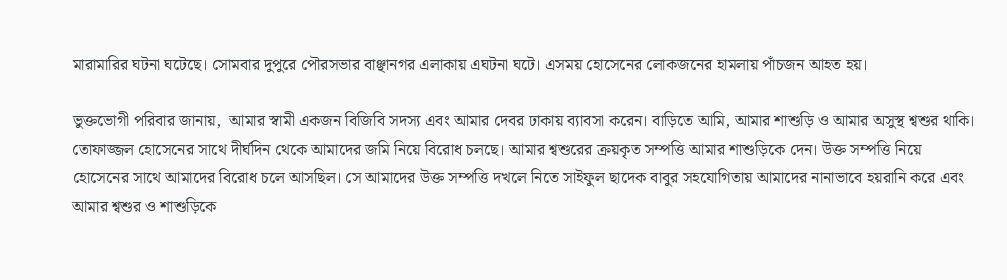মারামারির ঘটনা ঘটেছে। সোমবার দুপুরে পৌরসভার বাঞ্ছানগর এলাকায় এঘটনা ঘটে। এসময় হোসেনের লোকজনের হামলায় পাঁচজন আহত হয়।

ভুক্তভোগী পরিবার জানায়,  আমার স্বামী একজন বিজিবি সদস্য এবং আমার দেবর ঢাকায় ব্যাবসা করেন। বাড়িতে আমি, আমার শাশুড়ি ও আমার অসুস্থ শ্বশুর থাকি। তোফাজ্জল হোসেনের সাথে দীর্ঘদিন থেকে আমাদের জমি নিয়ে বিরোধ চলছে। আমার শ্বশুরের ক্রয়কৃত সম্পত্তি আমার শাশুড়িকে দেন। উক্ত সম্পত্তি নিয়ে হোসেনের সাথে আমাদের বিরোধ চলে আসছিল। সে আমাদের উক্ত সম্পত্তি দখলে নিতে সাইফুল ছাদেক বাবুর সহযোগিতায় আমাদের নানাভাবে হয়রানি করে এবং আমার শ্বশুর ও শাশুড়িকে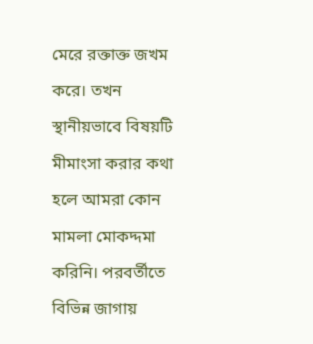মেরে রক্তাক্ত জখম করে। তখন স্থানীয়ভাবে বিষয়টি মীমাংসা করার কথা হলে আমরা কোন মামলা মোকদ্দমা করিনি। পরবর্তীতে বিভিন্ন জাগায়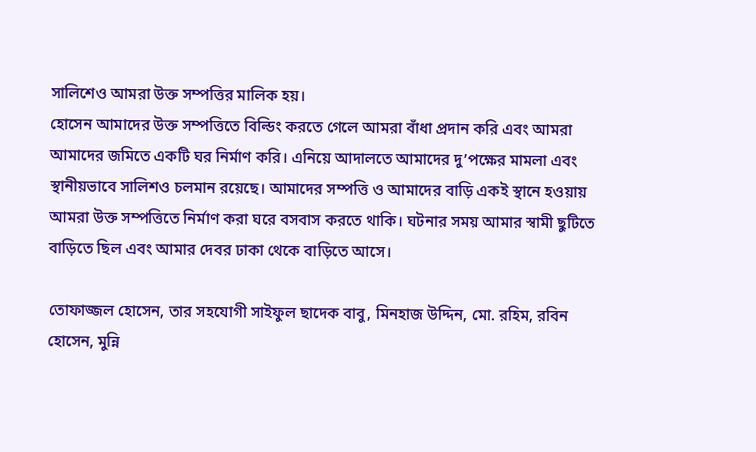সালিশেও আমরা উক্ত সম্পত্তির মালিক হয়।
হোসেন আমাদের উক্ত সম্পত্তিতে বিল্ডিং করতে গেলে আমরা বাঁধা প্রদান করি এবং আমরা আমাদের জমিতে একটি ঘর নির্মাণ করি। এনিয়ে আদালতে আমাদের দু’পক্ষের মামলা এবং স্থানীয়ভাবে সালিশও চলমান রয়েছে। আমাদের সম্পত্তি ও আমাদের বাড়ি একই স্থানে হওয়ায় আমরা উক্ত সম্পত্তিতে নির্মাণ করা ঘরে বসবাস করতে থাকি। ঘটনার সময় আমার স্বামী ছুটিতে বাড়িতে ছিল এবং আমার দেবর ঢাকা থেকে বাড়িতে আসে।

তোফাজ্জল হোসেন, তার সহযোগী সাইফুল ছাদেক বাবু, মিনহাজ উদ্দিন, মো. রহিম, রবিন হোসেন, মুন্নি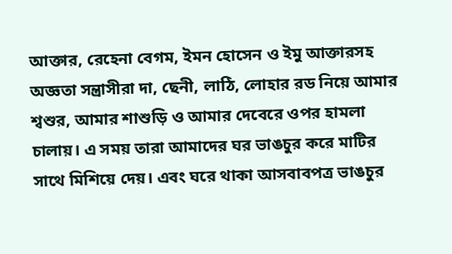আক্তার, রেহেনা বেগম, ইমন হোসেন ও ইমু আক্তারসহ অজ্ঞতা সন্ত্রাসীরা দা, ছেনী, লাঠি, লোহার রড নিয়ে আমার শ্বশুর, আমার শাশুড়ি ও আমার দেবেরে ওপর হামলা চালায়। এ সময় তারা আমাদের ঘর ভাঙচুর করে মাটির সাথে মিশিয়ে দেয়। এবং ঘরে থাকা আসবাবপত্র ভাঙচুর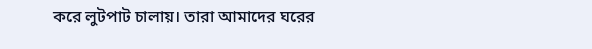করে লুটপাট চালায়। তারা আমাদের ঘরের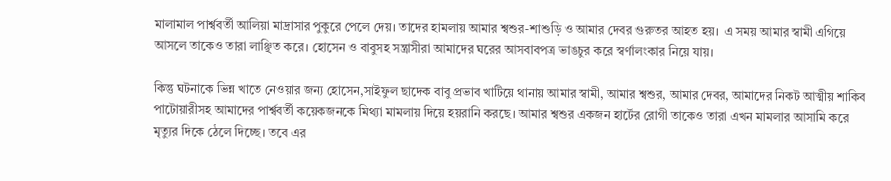মালামাল পার্শ্ববর্তী আলিয়া মাদ্রাসার পুকুরে পেলে দেয়। তাদের হামলায় আমার শ্বশুর-শাশুড়ি ও আমার দেবর গুরুতর আহত হয়।  এ সময় আমার স্বামী এগিয়ে আসলে তাকেও তারা লাঞ্ছিত করে। হোসেন ও বাবুসহ সন্ত্রাসীরা আমাদের ঘরের আসবাবপত্র ভাঙচুর করে স্বর্ণালংকার নিয়ে যায়।

কিন্তু ঘটনাকে ভিন্ন খাতে নেওয়ার জন্য হোসেন,সাইফুল ছাদেক বাবু প্রভাব খাটিয়ে থানায় আমার স্বামী, আমার শ্বশুর, আমার দেবর, আমাদের নিকট আত্মীয় শাকিব পাটোয়ারীসহ আমাদের পার্শ্ববর্তী কয়েকজনকে মিথ্যা মামলায় দিয়ে হয়রানি করছে। আমার শ্বশুর একজন হার্টের রোগী তাকেও তারা এখন মামলার আসামি করে মৃত্যুর দিকে ঠেলে দিচ্ছে। তবে এর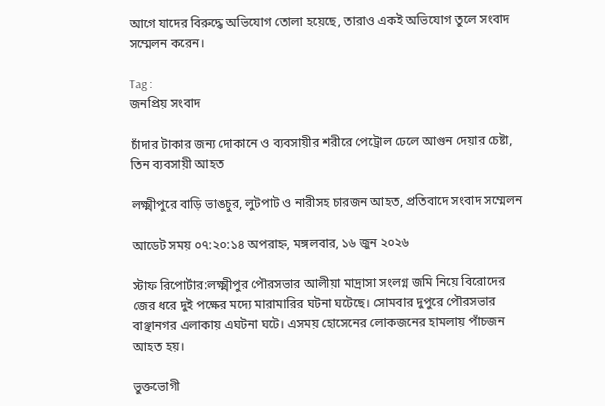আগে যাদের বিরুদ্ধে অভিযোগ তোলা হয়েছে, তারাও একই অভিযোগ তুলে সংবাদ সম্মেলন করেন।

Tag :
জনপ্রিয় সংবাদ

চাঁদার টাকার জন্য দোকানে ও ব্যবসায়ীর শরীরে পেট্রোল ঢেলে আগুন দেয়ার চেষ্টা, তিন ব্যবসায়ী আহত

লক্ষ্মীপুরে বাড়ি ভাঙচুর, লুটপাট ও নারীসহ চারজন আহত, প্রতিবাদে সংবাদ সম্মেলন

আডেট সময় ০৭:২০:১৪ অপরাহ্ন, মঙ্গলবার, ১৬ জুন ২০২৬

স্টাফ রিপোর্টার:লক্ষ্মীপুর পৌরসভার আলীয়া মাদ্রাসা সংলগ্ন জমি নিয়ে বিরোদের জের ধরে দুই পক্ষের মদ্যে মারামারির ঘটনা ঘটেছে। সোমবার দুপুরে পৌরসভার বাঞ্ছানগর এলাকায় এঘটনা ঘটে। এসময় হোসেনের লোকজনের হামলায় পাঁচজন আহত হয়।

ভুক্তভোগী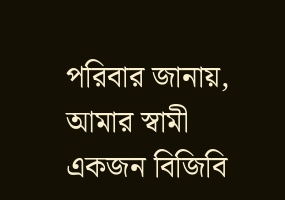পরিবার জানায়,  আমার স্বামী একজন বিজিবি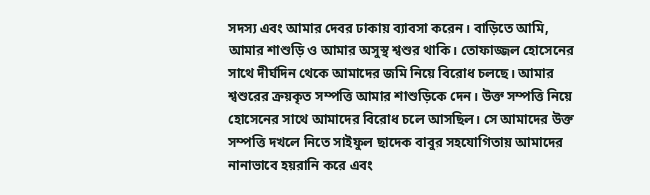সদস্য এবং আমার দেবর ঢাকায় ব্যাবসা করেন। বাড়িতে আমি, আমার শাশুড়ি ও আমার অসুস্থ শ্বশুর থাকি। তোফাজ্জল হোসেনের সাথে দীর্ঘদিন থেকে আমাদের জমি নিয়ে বিরোধ চলছে। আমার শ্বশুরের ক্রয়কৃত সম্পত্তি আমার শাশুড়িকে দেন। উক্ত সম্পত্তি নিয়ে হোসেনের সাথে আমাদের বিরোধ চলে আসছিল। সে আমাদের উক্ত সম্পত্তি দখলে নিতে সাইফুল ছাদেক বাবুর সহযোগিতায় আমাদের নানাভাবে হয়রানি করে এবং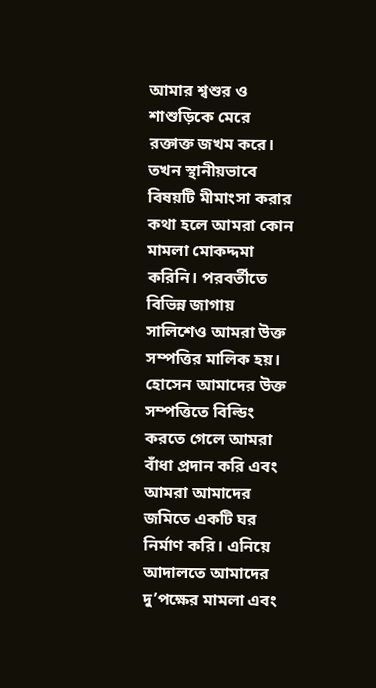আমার শ্বশুর ও শাশুড়িকে মেরে রক্তাক্ত জখম করে। তখন স্থানীয়ভাবে বিষয়টি মীমাংসা করার কথা হলে আমরা কোন মামলা মোকদ্দমা করিনি। পরবর্তীতে বিভিন্ন জাগায় সালিশেও আমরা উক্ত সম্পত্তির মালিক হয়।
হোসেন আমাদের উক্ত সম্পত্তিতে বিল্ডিং করতে গেলে আমরা বাঁধা প্রদান করি এবং আমরা আমাদের জমিতে একটি ঘর নির্মাণ করি। এনিয়ে আদালতে আমাদের দু’পক্ষের মামলা এবং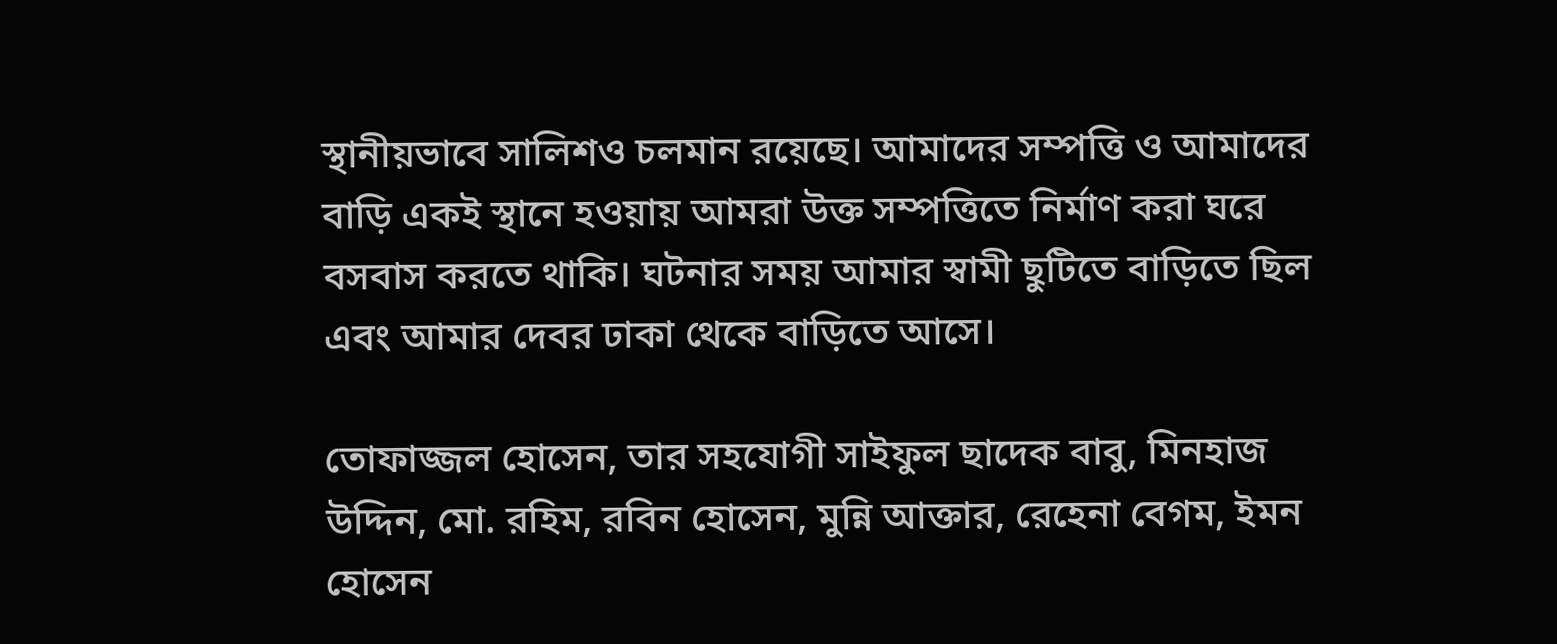স্থানীয়ভাবে সালিশও চলমান রয়েছে। আমাদের সম্পত্তি ও আমাদের বাড়ি একই স্থানে হওয়ায় আমরা উক্ত সম্পত্তিতে নির্মাণ করা ঘরে বসবাস করতে থাকি। ঘটনার সময় আমার স্বামী ছুটিতে বাড়িতে ছিল এবং আমার দেবর ঢাকা থেকে বাড়িতে আসে।

তোফাজ্জল হোসেন, তার সহযোগী সাইফুল ছাদেক বাবু, মিনহাজ উদ্দিন, মো. রহিম, রবিন হোসেন, মুন্নি আক্তার, রেহেনা বেগম, ইমন হোসেন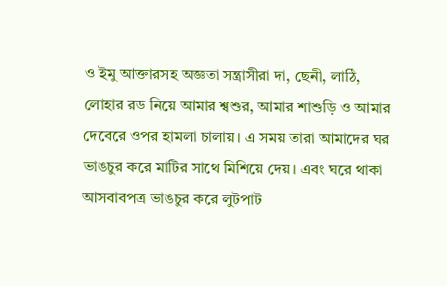ও ইমু আক্তারসহ অজ্ঞতা সন্ত্রাসীরা দা, ছেনী, লাঠি, লোহার রড নিয়ে আমার শ্বশুর, আমার শাশুড়ি ও আমার দেবেরে ওপর হামলা চালায়। এ সময় তারা আমাদের ঘর ভাঙচুর করে মাটির সাথে মিশিয়ে দেয়। এবং ঘরে থাকা আসবাবপত্র ভাঙচুর করে লুটপাট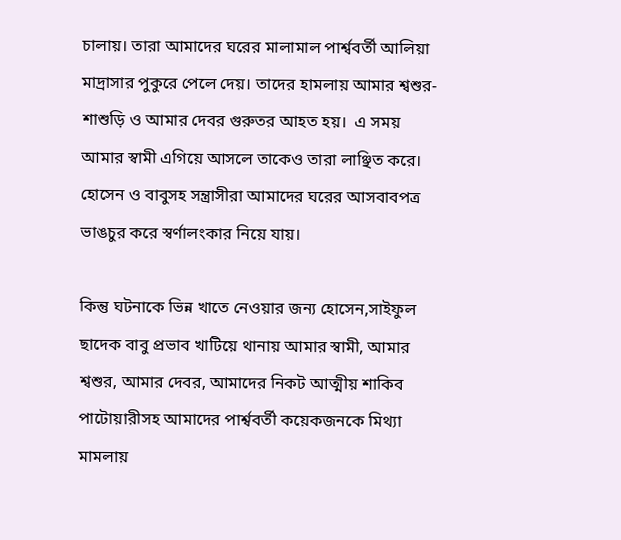চালায়। তারা আমাদের ঘরের মালামাল পার্শ্ববর্তী আলিয়া মাদ্রাসার পুকুরে পেলে দেয়। তাদের হামলায় আমার শ্বশুর-শাশুড়ি ও আমার দেবর গুরুতর আহত হয়।  এ সময় আমার স্বামী এগিয়ে আসলে তাকেও তারা লাঞ্ছিত করে। হোসেন ও বাবুসহ সন্ত্রাসীরা আমাদের ঘরের আসবাবপত্র ভাঙচুর করে স্বর্ণালংকার নিয়ে যায়।

কিন্তু ঘটনাকে ভিন্ন খাতে নেওয়ার জন্য হোসেন,সাইফুল ছাদেক বাবু প্রভাব খাটিয়ে থানায় আমার স্বামী, আমার শ্বশুর, আমার দেবর, আমাদের নিকট আত্মীয় শাকিব পাটোয়ারীসহ আমাদের পার্শ্ববর্তী কয়েকজনকে মিথ্যা মামলায়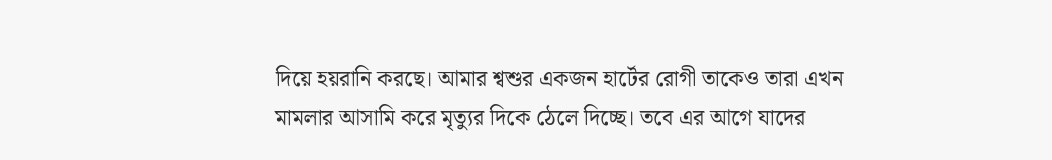দিয়ে হয়রানি করছে। আমার শ্বশুর একজন হার্টের রোগী তাকেও তারা এখন মামলার আসামি করে মৃত্যুর দিকে ঠেলে দিচ্ছে। তবে এর আগে যাদের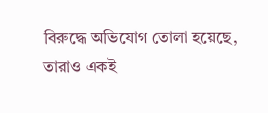বিরুদ্ধে অভিযোগ তোলা হয়েছে, তারাও একই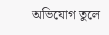অভিযোগ তুলে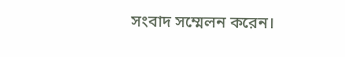সংবাদ সম্মেলন করেন।